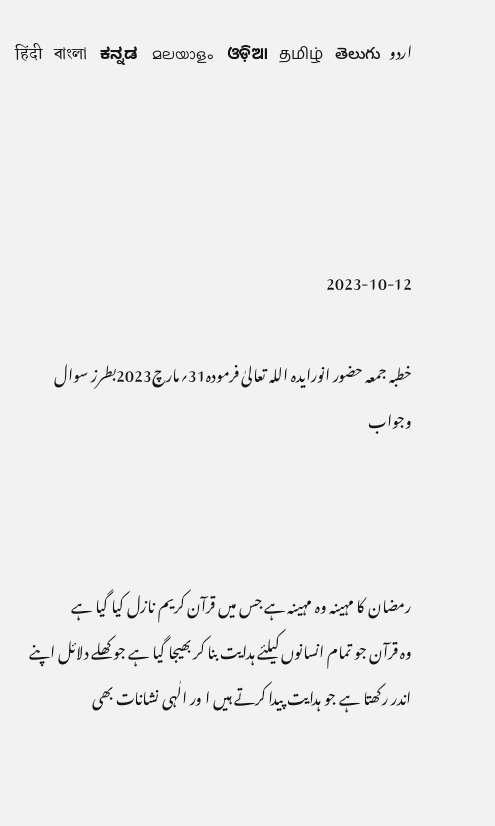اردو   हिंदी   বাংলা   ಕನ್ನಡ   മലയാളം   ଓଡ଼ିଆ   தமிழ்   తెలుగు




2023-10-12

خطبہ جمعہ حضور انورایدہ اللہ تعالیٰ فرمودہ31؍مارچ2023بطرز سوال وجواب



رمضان کا مہینہ وہ مہینہ ہے جس میں قرآن کریم نازل کیا گیا ہے
وہ قرآن جو تمام انسانوں کیلئے ہدایت بنا کر بھیجا گیا ہے جو کھلے دلائل اپنے اندر رکھتا ہے جو ہدایت پیدا کرتے ہیں ا ور الٰہی نشانات بھی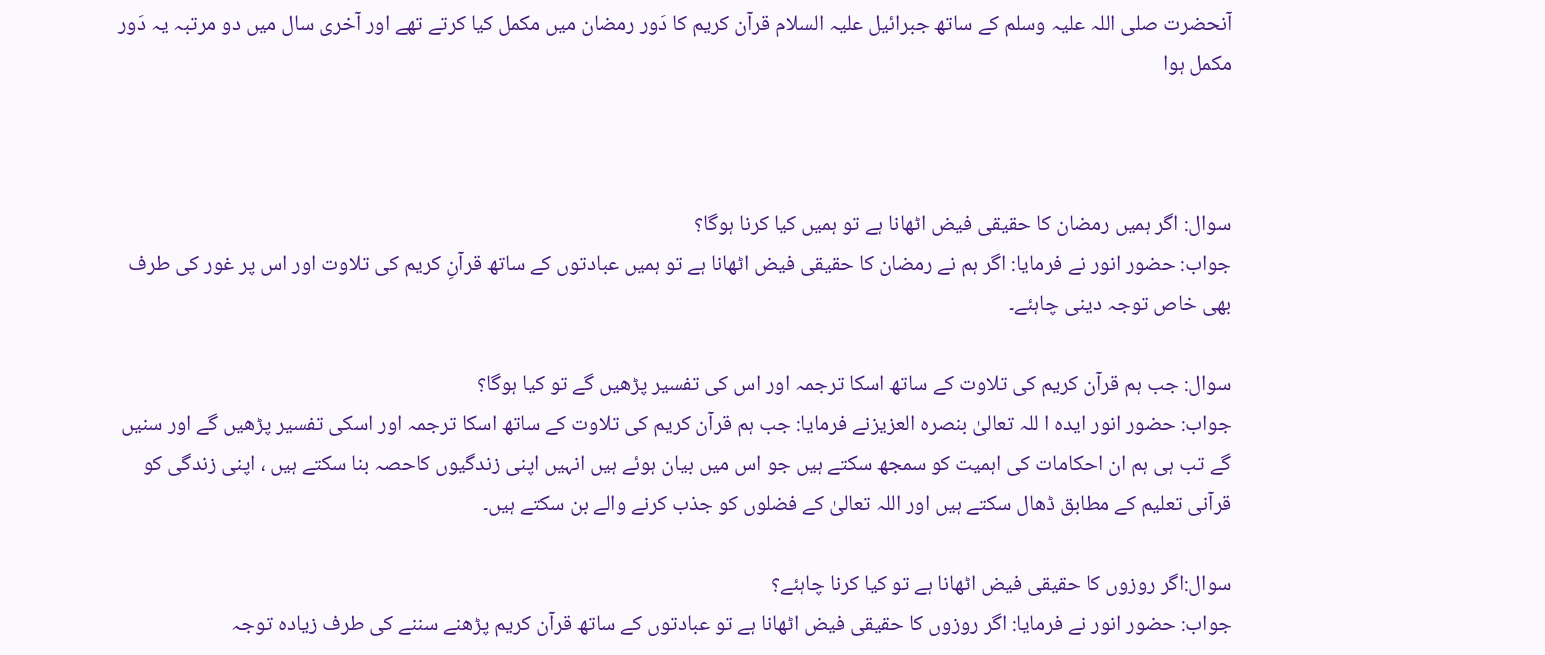آنحضرت صلی اللہ علیہ وسلم کے ساتھ جبرائیل علیہ السلام قرآن کریم کا دَور رمضان میں مکمل کیا کرتے تھے اور آخری سال میں دو مرتبہ یہ دَور مکمل ہوا



سوال: اگر ہمیں رمضان کا حقیقی فیض اٹھانا ہے تو ہمیں کیا کرنا ہوگا؟
جواب: حضور انور نے فرمایا: اگر ہم نے رمضان کا حقیقی فیض اٹھانا ہے تو ہمیں عبادتوں کے ساتھ قرآنِ کریم کی تلاوت اور اس پر غور کی طرف بھی خاص توجہ دینی چاہئے۔

سوال: جب ہم قرآن کریم کی تلاوت کے ساتھ اسکا ترجمہ اور اس کی تفسیر پڑھیں گے تو کیا ہوگا؟
جواب: حضور انور ایدہ ا للہ تعالیٰ بنصرہ العزیزنے فرمایا: جب ہم قرآن کریم کی تلاوت کے ساتھ اسکا ترجمہ اور اسکی تفسیر پڑھیں گے اور سنیں گے تب ہی ہم ان احکامات کی اہمیت کو سمجھ سکتے ہیں جو اس میں بیان ہوئے ہیں انہیں اپنی زندگیوں کاحصہ بنا سکتے ہیں ، اپنی زندگی کو قرآنی تعلیم کے مطابق ڈھال سکتے ہیں اور اللہ تعالیٰ کے فضلوں کو جذب کرنے والے بن سکتے ہیں۔

سوال:اگر روزوں کا حقیقی فیض اٹھانا ہے تو کیا کرنا چاہئے؟
جواب: حضور انور نے فرمایا: اگر روزوں کا حقیقی فیض اٹھانا ہے تو عبادتوں کے ساتھ قرآن کریم پڑھنے سننے کی طرف زیادہ توجہ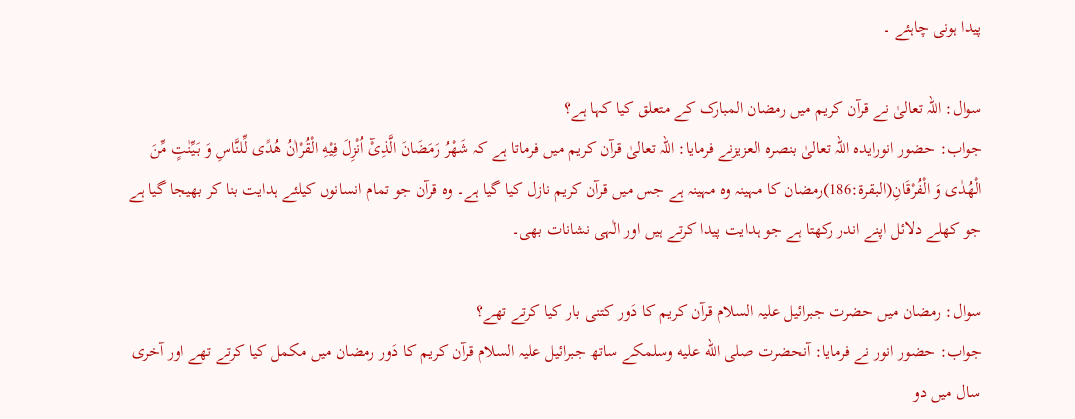پیدا ہونی چاہئے ۔

سوال: اللہ تعالیٰ نے قرآن کریم میں رمضان المبارک کے متعلق کیا کہا ہے؟
جواب: حضور انورایدہ اللہ تعالیٰ بنصرہ العزیزنے فرمایا: اللہ تعالیٰ قرآن کریم میں فرماتا ہے کہ شَهْرُ رَمَضَانَ الَّذِیْٓ اُنْزِلَ فِیْهِ الْقُرْاٰنُ هُدًى لِّلنَّاسِ وَ بَیِّنٰتٍ مِّنَ الْهُدٰى وَ الْفُرْقَانِ(البقرۃ:186)رمضان کا مہینہ وہ مہینہ ہے جس میں قرآن کریم نازل کیا گیا ہے۔ وہ قرآن جو تمام انسانوں کیلئے ہدایت بنا کر بھیجا گیا ہے جو کھلے دلائل اپنے اندر رکھتا ہے جو ہدایت پیدا کرتے ہیں اور الٰہی نشانات بھی۔

سوال: رمضان میں حضرت جبرائیل علیہ السلام قرآن کریم کا دَور کتنی بار کیا کرتے تھے؟
جواب: حضور انور نے فرمایا: آنحضرت صلى الله عليه وسلمکے ساتھ جبرائیل علیہ السلام قرآن کریم کا دَور رمضان میں مکمل کیا کرتے تھے اور آخری سال میں دو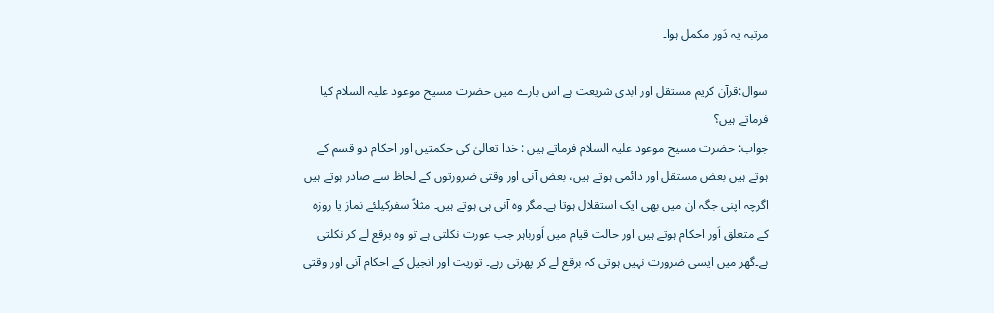مرتبہ یہ دَور مکمل ہوا۔

سوال:قرآن کریم مستقل اور ابدی شریعت ہے اس بارے میں حضرت مسیح موعود علیہ السلام کیا فرماتے ہیں؟
جواب: حضرت مسیح موعود علیہ السلام فرماتے ہیں : خدا تعالیٰ کی حکمتیں اور احکام دو قسم کے ہوتے ہیں بعض مستقل اور دائمی ہوتے ہیں، بعض آنی اور وقتی ضرورتوں کے لحاظ سے صادر ہوتے ہیں اگرچہ اپنی جگہ ان میں بھی ایک استقلال ہوتا ہے۔مگر وہ آنی ہی ہوتے ہیں۔ مثلاً سفرکیلئے نماز یا روزہ کے متعلق اَور احکام ہوتے ہیں اور حالت قیام میں اَورباہر جب عورت نکلتی ہے تو وہ برقع لے کر نکلتی ہے۔گھر میں ایسی ضرورت نہیں ہوتی کہ برقع لے کر پھرتی رہے۔ توریت اور انجیل کے احکام آنی اور وقتی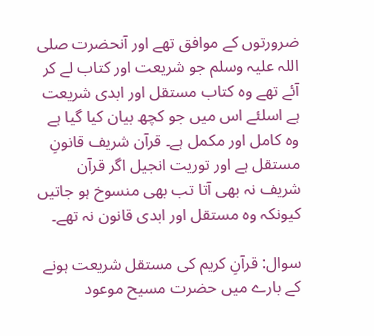ضرورتوں کے موافق تھے اور آنحضرت صلی اللہ علیہ وسلم جو شریعت اور کتاب لے کر آئے تھے وہ کتاب مستقل اور ابدی شریعت ہے اسلئے اس میں جو کچھ بیان کیا گیا ہے وہ کامل اور مکمل ہے۔ قرآن شریف قانونِ مستقل ہے اور توریت انجیل اگر قرآن شریف نہ بھی آتا تب بھی منسوخ ہو جاتیں کیونکہ وہ مستقل اور ابدی قانون نہ تھے۔

سوال: قرآنِ کریم کی مستقل شریعت ہونے کے بارے میں حضرت مسیح موعود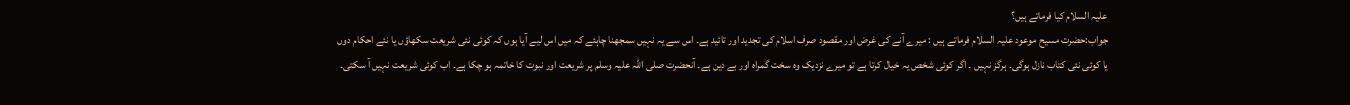علیہ السلام کیا فرماتے ہیں؟
جواب:حضرت مسیح موعود علیہ السلام فرماتے ہیں : میرے آنے کی غرض اور مقصود صرف اسلام کی تجدید اور تائید ہے۔ اس سے یہ نہیں سمجھنا چاہئے کہ میں اس لیے آیا ہوں کہ کوئی نئی شریعت سکھاؤں یا نئے احکام دوں یا کوئی نئی کتاب نازل ہوگی۔ ہرگز نہیں ۔ اگر کوئی شخص یہ خیال کرتا ہے تو میرے نزدیک وہ سخت گمراہ اور بے دین ہے۔ آنحضرت صلی اللہ علیہ وسلم پر شریعت اور نبوت کا خاتمہ ہو چکا ہے۔ اب کوئی شریعت نہیں آ سکتی۔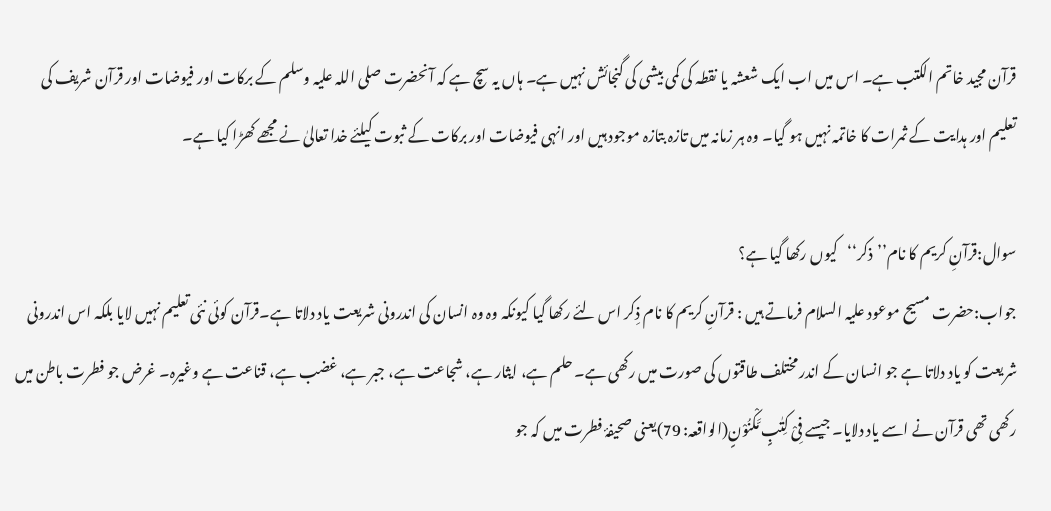قرآن مجید خاتم الکتب ہے۔ اس میں اب ایک شعشہ یا نقطہ کی کمی بیشی کی گنجائش نہیں ہے۔ ہاں یہ سچ ہے کہ آنحضرت صلی اللہ علیہ وسلم کے برکات اور فیوضات اور قرآن شریف کی تعلیم اور ہدایت کے ثمرات کا خاتمہ نہیں ہو گیا۔ وہ ہر زمانہ میں تازہ بتازہ موجود ہیں اور انہی فیوضات اور برکات کے ثبوت کیلئے خدا تعالیٰ نے مجھے کھڑا کیا ہے۔

سوال:قرآنِ کریم کا نام’’ذکر‘‘کیوں رکھا گیا ہے؟
جواب:حضرت مسیح موعود علیہ السلام فرماتے ہیں : قرآنِ کریم کا نام ذِکر اس لئے رکھا گیا کیونکہ وہ وہ انسان کی اندرونی شریعت یاد دلاتا ہے۔قرآن کوئی نئی تعلیم نہیں لایا بلکہ اس اندرونی شریعت کو یاد دلاتا ہے جو انسان کے اندر مختلف طاقتوں کی صورت میں رکھی ہے۔ حلم ہے، ایثار ہے، شجاعت ہے، جبر ہے، غضب ہے، قناعت ہے وغیرہ۔ غرض جو فطرت باطن میں رکھی تھی قرآن نے اسے یاد دلایا۔ جیسے فِیْ کِتٰبٍ مَّکْنُوْنٍ(الواقعہ: 79)یعنی صحیفۂ فطرت میں کہ جو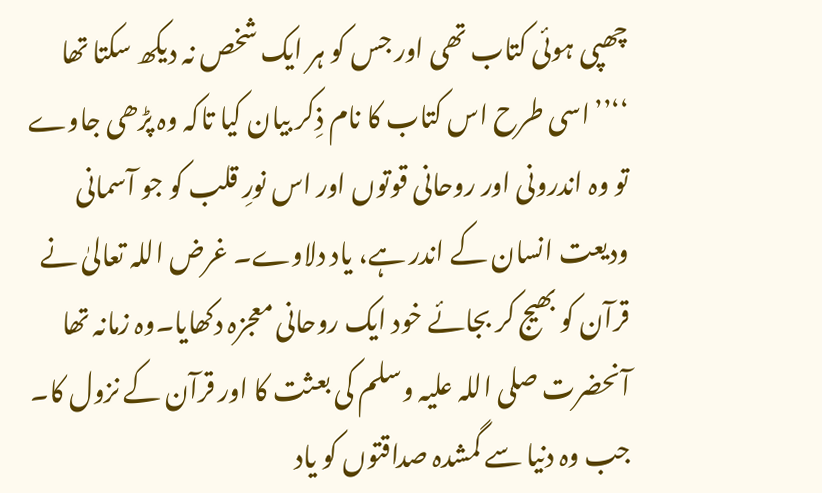چھپی ہوئی کتاب تھی اور جس کو ہر ایک شخص نہ دیکھ سکتا تھا ‘‘’’اسی طرح اس کتاب کا نام ذِکر بیان کیا تاکہ وہ پڑھی جاوے تو وہ اندرونی اور روحانی قوتوں اور اس نورِ قلب کو جو آسمانی ودیعت انسان کے اندر ہے، یاد دلاوے۔ غرض اللہ تعالیٰ نے قرآن کو بھیج کر بجائے خود ایک روحانی معجزہ دکھایا۔وہ زمانہ تھا آنحضرت صلی اللہ علیہ وسلم کی بعثت کا اور قرآن کے نزول کا۔ جب وہ دنیا سے گمشدہ صداقتوں کو یاد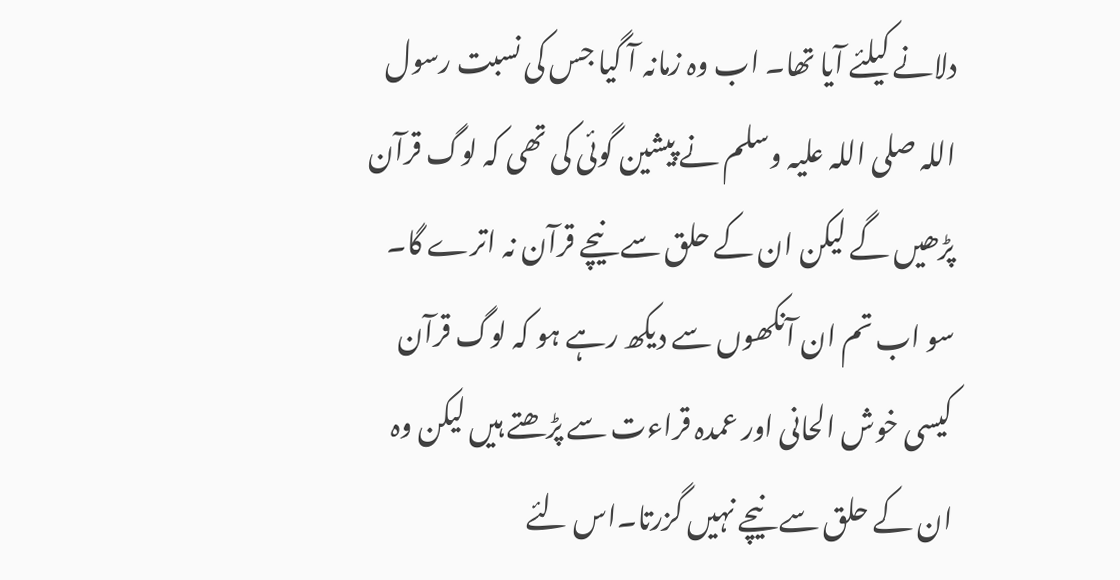دلانے کیلئے آیا تھا۔ اب وہ زمانہ آ گیا جس کی نسبت رسول اللہ صلی اللہ علیہ وسلم نے پیشین گوئی کی تھی کہ لوگ قرآن پڑھیں گے لیکن ان کے حلق سے نیچے قرآن نہ اترے گا۔ سو اب تم ان آنکھوں سے دیکھ رہے ہو کہ لوگ قرآن کیسی خوش الحانی اور عمدہ قراءت سے پڑھتے ہیں لیکن وہ ان کے حلق سے نیچے نہیں گزرتا۔اس لئے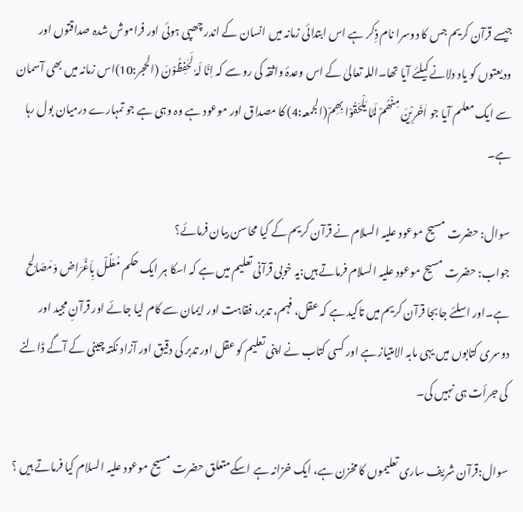جیسے قرآن کریم جس کا دوسرا نام ذِکر ہے اس ابتدائی زمانہ میں انسان کے اندر چھپی ہوئی اور فراموش شدہ صداقتوں اور ودیعتوں کو یاد دلانے کیلئے آیا تھا۔اللہ تعالیٰ کے اس وعدۂ واثقہ کی رو سے کہ اِنَّا لَہٗ لَحٰفِظُوْنَ (الحجر:10)اس زمانہ میں بھی آسمان سے ایک معلم آیا جو اٰخَرِیْنَ مِنْھُمْ لَمَّا یَلْحَقُوْا بِھِمْ(الجمعہ:4) کا مصداق اور موعود ہے وہ وہی ہے جو تمہارے درمیان بول رہا ہے۔

سوال: حضرت مسیح موعود علیہ السلام نے قرآن کریم کے کیا محاسن بیان فرمائے؟
جواب: حضرت مسیح موعود علیہ السلام فرماتے ہیں:یہ خوبی قرآنی تعلیم میں ہے کہ اسکا ہر ایک حکم مُعَلَّلْ بِاَغْرَاض وَمَصَالِح ہے۔اور اسلئے جابجا قرآن کریم میں تاکید ہے کہ عقل، فہم، تدبر، فقاہت اور ایمان سے کام لیا جائے اور قرآنِ مجید اور دوسری کتابوں میں یہی مابہ الامتیاز ہے اور کسی کتاب نے اپنی تعلیم کو عقل اور تدبر کی دقیق اور آزاد نکتہ چینی کے آگے ڈالنے کی جرأت ہی نہیں کی۔

سوال:قرآن شریف ساری تعلیموں کا مخزن ہے، ایک خزانہ ہے اسکےمتعلق حضرت مسیح موعود علیہ السلام کیا فرماتے ہیں ؟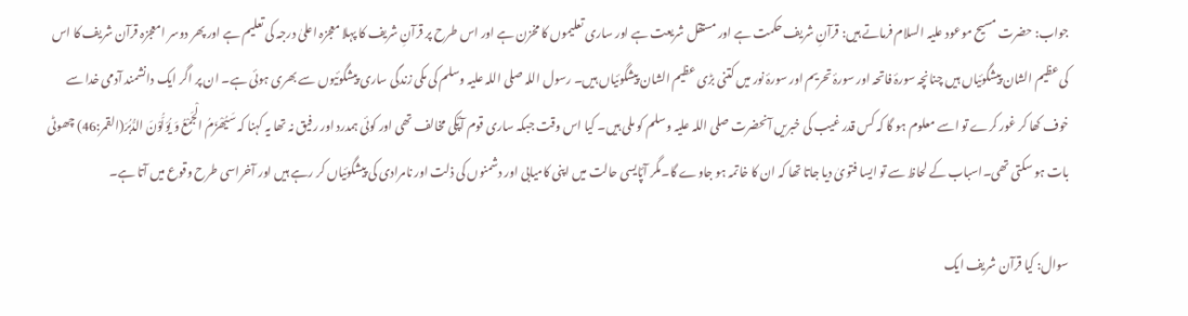جواب: حضرت مسیح موعود علیہ السلام فرماتے ہیں: قرآنِ شریف حکمت ہے اور مستقل شریعت ہے اور ساری تعلیموں کا مخزن ہے اور اس طرح پر قرآنِ شریف کا پہلا معجزہ اعلیٰ درجہ کی تعلیم ہے اور پھر دوسر امعجزہ قرآن شریف کا اس کی عظیم الشان پیشگوئیاں ہیں چنانچہ سورۂ فاتحہ اور سورۂ تحریم اور سورۂ نور میں کتنی بڑی عظیم الشان پیشگوئیاں ہیں۔ رسول اللہ صلی اللہ علیہ وسلم کی مکی زندگی ساری پیشگوئیوں سے بھری ہوئی ہے۔ ان پر اگر ایک دانشمند آدمی خدا سے خوف کھا کر غور کرے تو اسے معلوم ہو گا کہ کس قدر غیب کی خبریں آنحضرت صلی اللہ علیہ وسلم کو ملی ہیں۔ کیا اس وقت جبکہ ساری قوم آپؐکی مخالف تھی اور کوئی ہمدرد اور رفیق نہ تھا یہ کہنا کہ سَیُھْزَمُ الْجَمْعُ وَ یُوَلُّوْنَ الدُّبُرَ(القمر:46) چھوٹی بات ہو سکتی تھی۔اسباب کے لحاظ سے تو ایسا فتویٰ دیا جاتا تھا کہ ان کا خاتمہ ہو جاوے گا۔مگر آپؐایسی حالت میں اپنی کامیابی اور دشمنوں کی ذلت اور نامرادی کی پیشگوئیاں کر رہے ہیں اور آخراسی طرح وقوع میں آتا ہے۔

سوال: کیا قرآن شریف ایک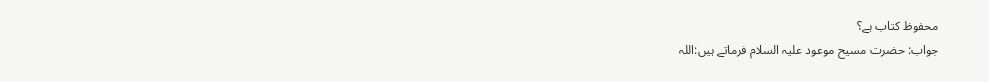محفوظ کتاب ہے؟
جواب: حضرت مسیح موعود علیہ السلام فرماتے ہیں:اللہ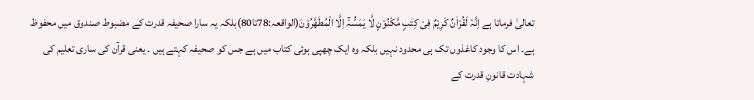تعالیٰ فرماتا ہے اِنَّہٗ لَقُرْاٰنٌ کَرِیْمٌ فِیْ کِتٰبٍ مَّکْنُوْنٍ لَّا یَمَسُّہٗٓ اِلَّا الْمُطَھَّرُوْنَ(الواقعہ:78تا80)بلکہ یہ سارا صحیفہ قدرت کے مضبوط صندوق میں محفوظ ہے۔ اس کا وجود کاغذوں تک ہی محدود نہیں بلکہ وہ ایک چھپی ہوئی کتاب میں ہے جس کو صحیفہ کہتے ہیں ۔ یعنی قرآن کی ساری تعلیم کی شہادت قانونِ قدرت کے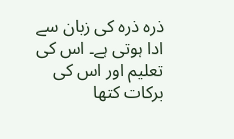ذرہ ذرہ کی زبان سے ادا ہوتی ہے۔ اس کی تعلیم اور اس کی برکات کتھا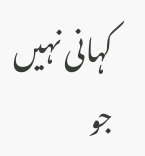کہانی نہیں جو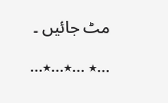مٹ جائیں ۔

…٭ …٭…٭…